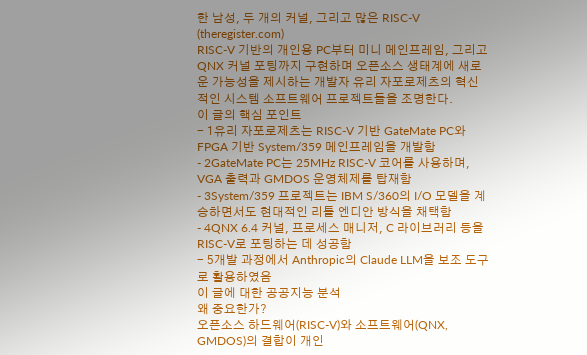한 남성, 두 개의 커널, 그리고 많은 RISC-V
(theregister.com)
RISC-V 기반의 개인용 PC부터 미니 메인프레임, 그리고 QNX 커널 포팅까지 구현하며 오픈소스 생태계에 새로운 가능성을 제시하는 개발자 유리 자포로제츠의 혁신적인 시스템 소프트웨어 프로젝트들을 조명한다.
이 글의 핵심 포인트
- 1유리 자포로제츠는 RISC-V 기반 GateMate PC와 FPGA 기반 System/359 메인프레임을 개발함
- 2GateMate PC는 25MHz RISC-V 코어를 사용하며, VGA 출력과 GMDOS 운영체제를 탑재함
- 3System/359 프로젝트는 IBM S/360의 I/O 모델을 계승하면서도 현대적인 리틀 엔디안 방식을 채택함
- 4QNX 6.4 커널, 프로세스 매니저, C 라이브러리 등을 RISC-V로 포팅하는 데 성공함
- 5개발 과정에서 Anthropic의 Claude LLM을 보조 도구로 활용하였음
이 글에 대한 공공지능 분석
왜 중요한가?
오픈소스 하드웨어(RISC-V)와 소프트웨어(QNX, GMDOS)의 결합이 개인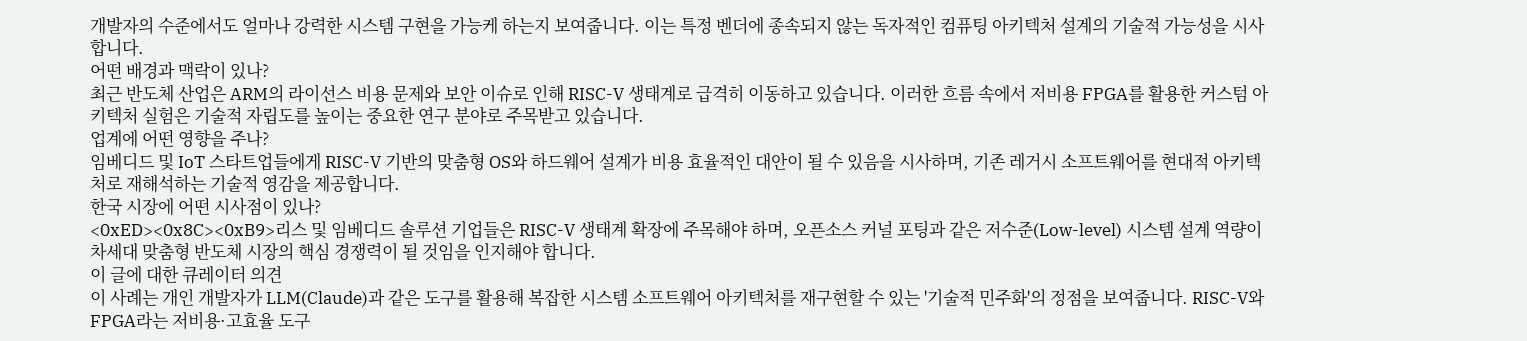개발자의 수준에서도 얼마나 강력한 시스템 구현을 가능케 하는지 보여줍니다. 이는 특정 벤더에 종속되지 않는 독자적인 컴퓨팅 아키텍처 설계의 기술적 가능성을 시사합니다.
어떤 배경과 맥락이 있나?
최근 반도체 산업은 ARM의 라이선스 비용 문제와 보안 이슈로 인해 RISC-V 생태계로 급격히 이동하고 있습니다. 이러한 흐름 속에서 저비용 FPGA를 활용한 커스텀 아키텍처 실험은 기술적 자립도를 높이는 중요한 연구 분야로 주목받고 있습니다.
업계에 어떤 영향을 주나?
임베디드 및 IoT 스타트업들에게 RISC-V 기반의 맞춤형 OS와 하드웨어 설계가 비용 효율적인 대안이 될 수 있음을 시사하며, 기존 레거시 소프트웨어를 현대적 아키텍처로 재해석하는 기술적 영감을 제공합니다.
한국 시장에 어떤 시사점이 있나?
<0xED><0x8C><0xB9>리스 및 임베디드 솔루션 기업들은 RISC-V 생태계 확장에 주목해야 하며, 오픈소스 커널 포팅과 같은 저수준(Low-level) 시스템 설계 역량이 차세대 맞춤형 반도체 시장의 핵심 경쟁력이 될 것임을 인지해야 합니다.
이 글에 대한 큐레이터 의견
이 사례는 개인 개발자가 LLM(Claude)과 같은 도구를 활용해 복잡한 시스템 소프트웨어 아키텍처를 재구현할 수 있는 '기술적 민주화'의 정점을 보여줍니다. RISC-V와 FPGA라는 저비용·고효율 도구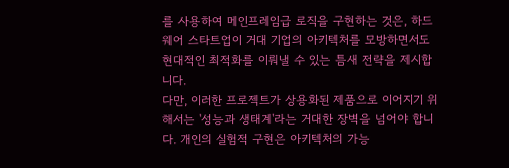를 사용하여 메인프레임급 로직을 구현하는 것은, 하드웨어 스타트업이 거대 기업의 아키텍처를 모방하면서도 현대적인 최적화를 이뤄낼 수 있는 틈새 전략을 제시합니다.
다만, 이러한 프로젝트가 상용화된 제품으로 이어지기 위해서는 '성능과 생태계'라는 거대한 장벽을 넘어야 합니다. 개인의 실험적 구현은 아키텍처의 가능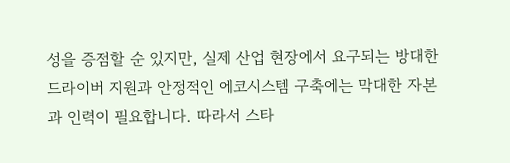성을 증점할 순 있지만, 실제 산업 현장에서 요구되는 방대한 드라이버 지원과 안정적인 에코시스템 구축에는 막대한 자본과 인력이 필요합니다. 따라서 스타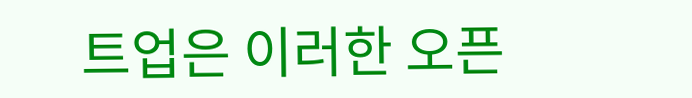트업은 이러한 오픈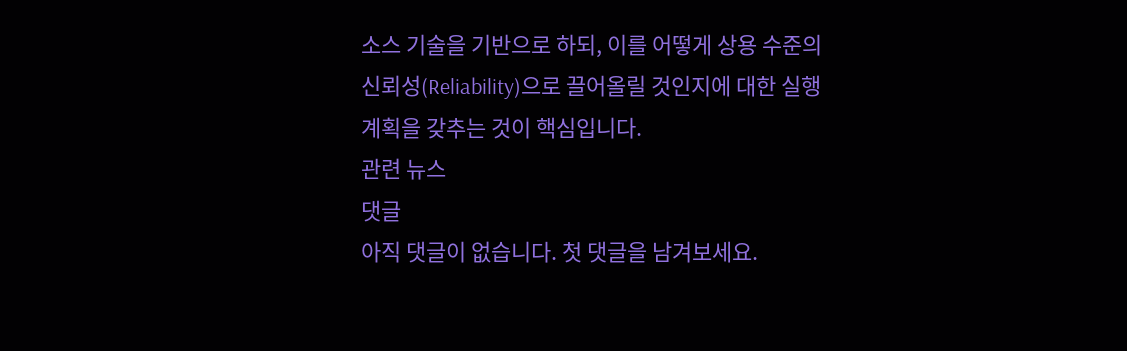소스 기술을 기반으로 하되, 이를 어떻게 상용 수준의 신뢰성(Reliability)으로 끌어올릴 것인지에 대한 실행 계획을 갖추는 것이 핵심입니다.
관련 뉴스
댓글
아직 댓글이 없습니다. 첫 댓글을 남겨보세요.